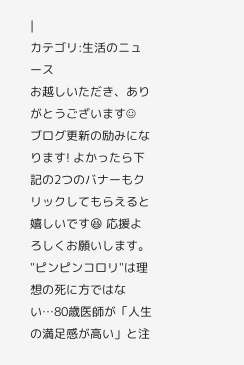|
カテゴリ:生活のニュース
お越しいただき、ありがとうございます☺
ブログ更新の励みになります! よかったら下記の2つのバナーもクリックしてもらえると嬉しいです😆 応援よろしくお願いします。 "ピンピンコロリ"は理想の死に方ではない…80歳医師が「人生の満足感が高い」と注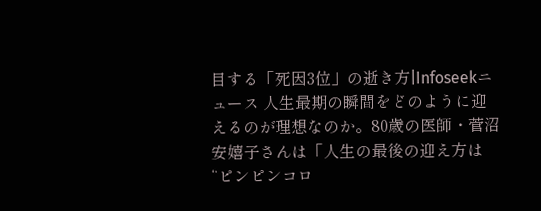目する「死因3位」の逝き方|Infoseekニュース 人生最期の瞬間をどのように迎えるのが理想なのか。80歳の医師・菅沼安嬉子さんは「人生の最後の迎え方は“ピンピンコロ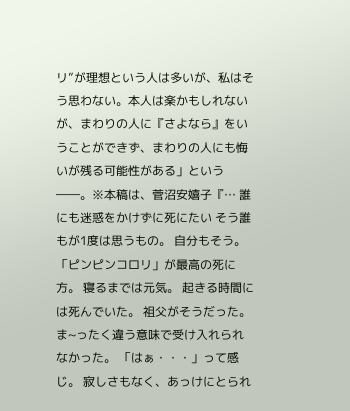リ”が理想という人は多いが、私はそう思わない。本人は楽かもしれないが、まわりの人に『さよなら』をいうことができず、まわりの人にも悔いが残る可能性がある」という――。※本稿は、菅沼安嬉子『… 誰にも迷惑をかけずに死にたい そう誰もが1度は思うもの。 自分もそう。 「ピンピンコロリ」が最高の死に方。 寝るまでは元気。 起きる時間には死んでいた。 祖父がそうだった。 ま~ったく違う意味で受け入れられなかった。 「はぁ・・・」って感じ。 寂しさもなく、あっけにとられ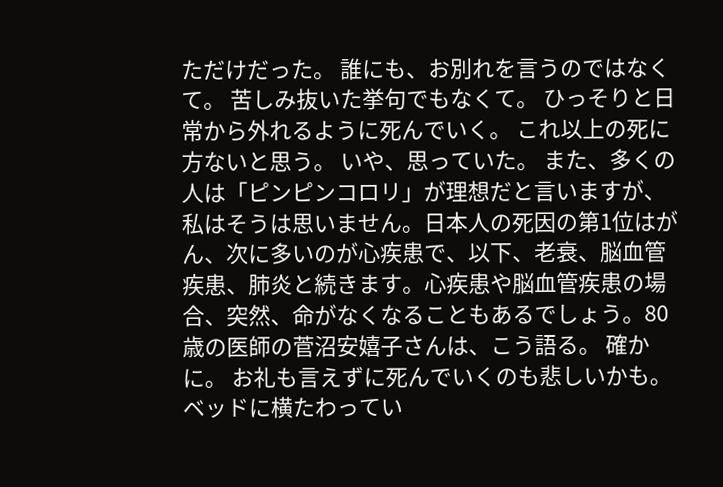ただけだった。 誰にも、お別れを言うのではなくて。 苦しみ抜いた挙句でもなくて。 ひっそりと日常から外れるように死んでいく。 これ以上の死に方ないと思う。 いや、思っていた。 また、多くの人は「ピンピンコロリ」が理想だと言いますが、私はそうは思いません。日本人の死因の第1位はがん、次に多いのが心疾患で、以下、老衰、脳血管疾患、肺炎と続きます。心疾患や脳血管疾患の場合、突然、命がなくなることもあるでしょう。80歳の医師の菅沼安嬉子さんは、こう語る。 確かに。 お礼も言えずに死んでいくのも悲しいかも。 ベッドに横たわってい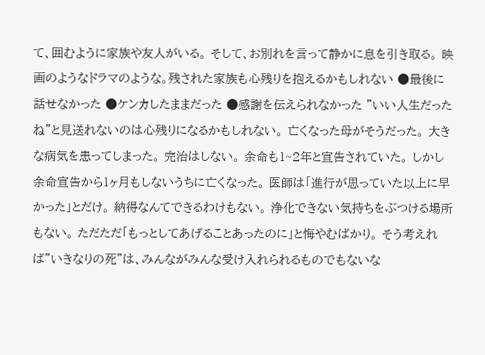て、囲むように家族や友人がいる。 そして、お別れを言って静かに息を引き取る。 映画のようなドラマのような。残された家族も心残りを抱えるかもしれない ●最後に話せなかった ●ケンカしたままだった ●感謝を伝えられなかった ”いい人生だったね”と見送れないのは心残りになるかもしれない。 亡くなった母がそうだった。 大きな病気を患ってしまった。 完治はしない。 余命も1~2年と宣告されていた。 しかし余命宣告から1ヶ月もしないうちに亡くなった。 医師は「進行が思っていた以上に早かった」とだけ。 納得なんてできるわけもない。 浄化できない気持ちをぶつける場所もない。 ただただ「もっとしてあげることあったのに」と悔やむばかり。 そう考えれば”いきなりの死”は、みんながみんな受け入れられるものでもないな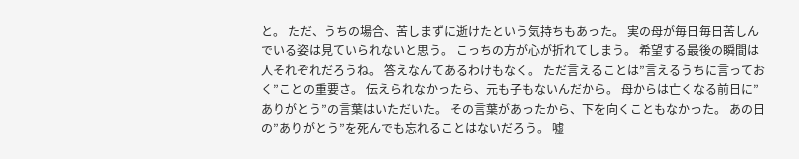と。 ただ、うちの場合、苦しまずに逝けたという気持ちもあった。 実の母が毎日毎日苦しんでいる姿は見ていられないと思う。 こっちの方が心が折れてしまう。 希望する最後の瞬間は人それぞれだろうね。 答えなんてあるわけもなく。 ただ言えることは”言えるうちに言っておく”ことの重要さ。 伝えられなかったら、元も子もないんだから。 母からは亡くなる前日に”ありがとう”の言葉はいただいた。 その言葉があったから、下を向くこともなかった。 あの日の”ありがとう”を死んでも忘れることはないだろう。 嘘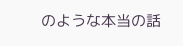のような本当の話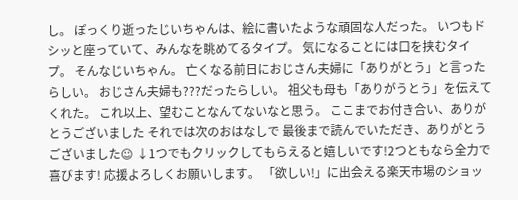し。 ぽっくり逝ったじいちゃんは、絵に書いたような頑固な人だった。 いつもドシッと座っていて、みんなを眺めてるタイプ。 気になることには口を挟むタイプ。 そんなじいちゃん。 亡くなる前日におじさん夫婦に「ありがとう」と言ったらしい。 おじさん夫婦も???だったらしい。 祖父も母も「ありがうとう」を伝えてくれた。 これ以上、望むことなんてないなと思う。 ここまでお付き合い、ありがとうございました それでは次のおはなしで 最後まで読んでいただき、ありがとうございました☺ ↓1つでもクリックしてもらえると嬉しいです!2つともなら全力で喜びます! 応援よろしくお願いします。 「欲しい!」に出会える楽天市場のショッ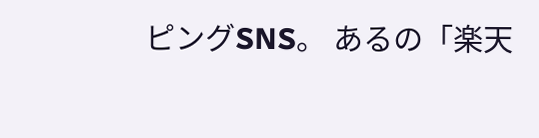ピングSNS。 あるの「楽天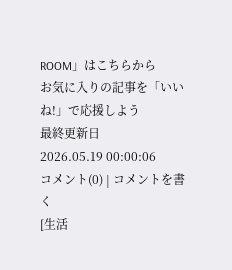ROOM」はこちらから
お気に入りの記事を「いいね!」で応援しよう
最終更新日
2026.05.19 00:00:06
コメント(0) | コメントを書く
[生活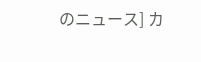のニュース] カ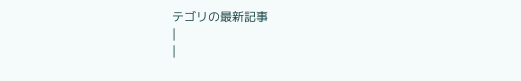テゴリの最新記事
|
|